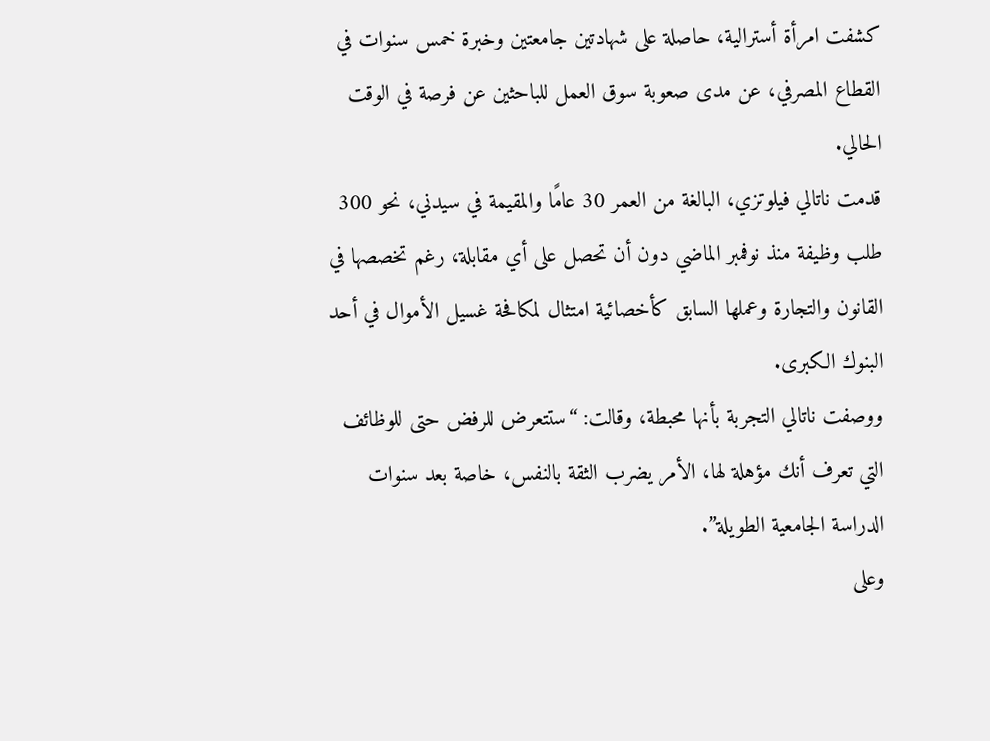كشفت امرأة أسترالية، حاصلة على شهادتين جامعتين وخبرة خمس سنوات في القطاع المصرفي، عن مدى صعوبة سوق العمل للباحثين عن فرصة في الوقت الحالي.
قدمت ناتالي فيلوتزي، البالغة من العمر 30 عامًا والمقيمة في سيدني، نحو 300 طلب وظيفة منذ نوفمبر الماضي دون أن تحصل على أي مقابلة، رغم تخصصها في القانون والتجارة وعملها السابق كأخصائية امتثال لمكافحة غسيل الأموال في أحد البنوك الكبرى.
ووصفت ناتالي التجربة بأنها محبطة، وقالت: “ستتعرض للرفض حتى للوظائف التي تعرف أنك مؤهلة لها، الأمر يضرب الثقة بالنفس، خاصة بعد سنوات الدراسة الجامعية الطويلة”.
وعلى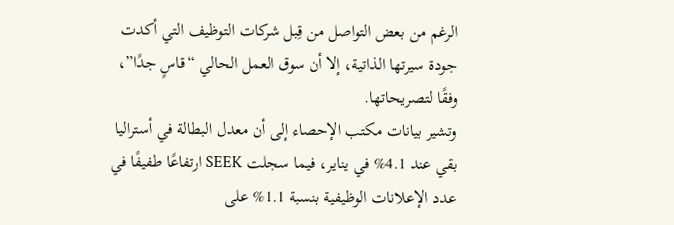الرغم من بعض التواصل من قِبل شركات التوظيف التي أكدت جودة سيرتها الذاتية، إلا أن سوق العمل الحالي “قاسٍ جدًا”، وفقًا لتصريحاتها.
وتشير بيانات مكتب الإحصاء إلى أن معدل البطالة في أستراليا بقي عند 4.1% في يناير، فيما سجلت SEEK ارتفاعًا طفيفًا في عدد الإعلانات الوظيفية بنسبة 1.1% على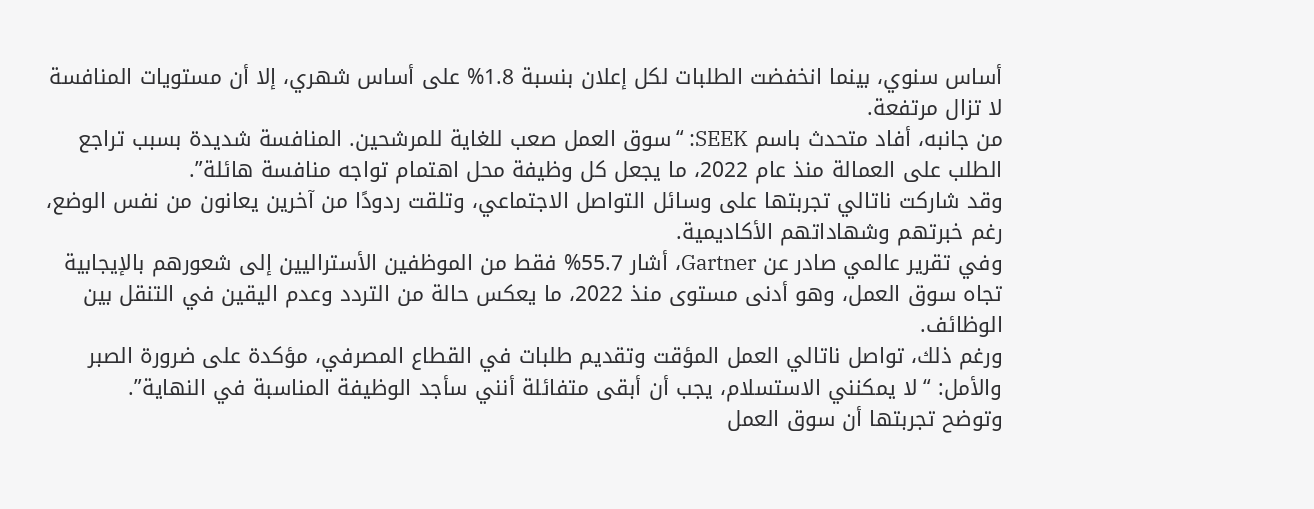أساس سنوي، بينما انخفضت الطلبات لكل إعلان بنسبة 1.8% على أساس شهري، إلا أن مستويات المنافسة لا تزال مرتفعة.
من جانبه، أفاد متحدث باسم SEEK: “سوق العمل صعب للغاية للمرشحين. المنافسة شديدة بسبب تراجع الطلب على العمالة منذ عام 2022، ما يجعل كل وظيفة محل اهتمام تواجه منافسة هائلة”.
وقد شاركت ناتالي تجربتها على وسائل التواصل الاجتماعي، وتلقت ردودًا من آخرين يعانون من نفس الوضع، رغم خبرتهم وشهاداتهم الأكاديمية.
وفي تقرير عالمي صادر عن Gartner، أشار 55.7% فقط من الموظفين الأستراليين إلى شعورهم بالإيجابية تجاه سوق العمل، وهو أدنى مستوى منذ 2022، ما يعكس حالة من التردد وعدم اليقين في التنقل بين الوظائف.
ورغم ذلك، تواصل ناتالي العمل المؤقت وتقديم طلبات في القطاع المصرفي، مؤكدة على ضرورة الصبر والأمل: “لا يمكنني الاستسلام، يجب أن أبقى متفائلة أنني سأجد الوظيفة المناسبة في النهاية”.
وتوضح تجربتها أن سوق العمل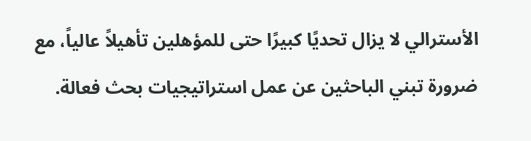الأسترالي لا يزال تحديًا كبيرًا حتى للمؤهلين تأهيلاً عالياً، مع ضرورة تبني الباحثين عن عمل استراتيجيات بحث فعالة.